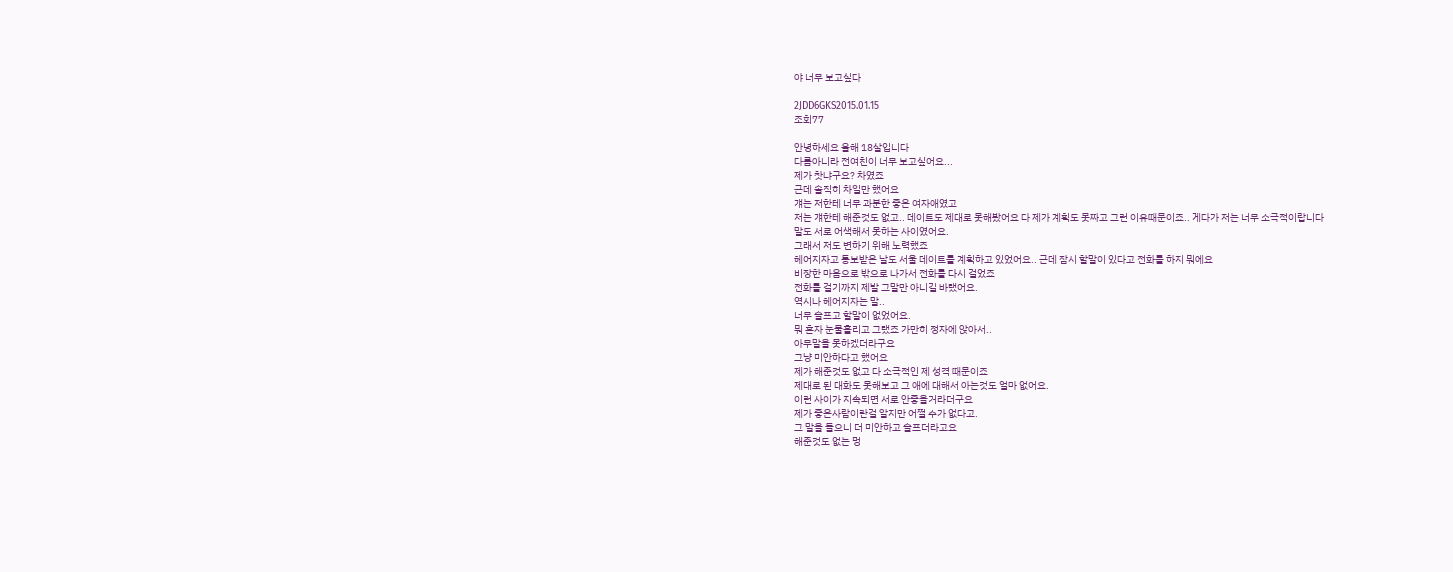야 너무 보고싶다

2JDD6GKS2015.01.15
조회77

안녕하세요 올해 18살입니다
다름아니라 전여친이 너무 보고싶어요...
제가 찻냐구요? 차였죠
근데 솔직히 차일만 했어요
걔는 저한테 너무 과분한 좋은 여자애였고
저는 걔한테 해준것도 없고.. 데이트도 제대로 못해봤어요 다 제가 계획도 못짜고 그런 이유때문이죠.. 게다가 저는 너무 소극적이랍니다
말도 서로 어색해서 못하는 사이였어요.
그래서 저도 변하기 위해 노력했죠
헤어지자고 통보받은 날도 서울 데이트를 계획하고 있었어요.. 근데 잠시 할말이 있다고 전화를 하지 뭐에요
비장한 마음으로 밖으로 나가서 전화를 다시 걸었죠
전화를 걸기까지 제발 그말만 아니길 바랬어요.
역시나 헤어지자는 말..
너무 슬프고 할말이 없었어요.
뭐 혼자 눈물흘리고 그랬죠 가만히 정자에 앉아서..
아무말을 못하겠더라구요
그냥 미안하다고 했어요
제가 해준것도 없고 다 소극적인 제 성격 때문이죠
제대로 된 대화도 못해보고 그 애에 대해서 아는것도 얼마 없어요.
이런 사이가 지속되면 서로 안좋을거라더구요
제가 좋은사람이란걸 알지만 어쩔 수가 없다고.
그 말을 들으니 더 미안하고 슬프더라고요
해준것도 없는 멍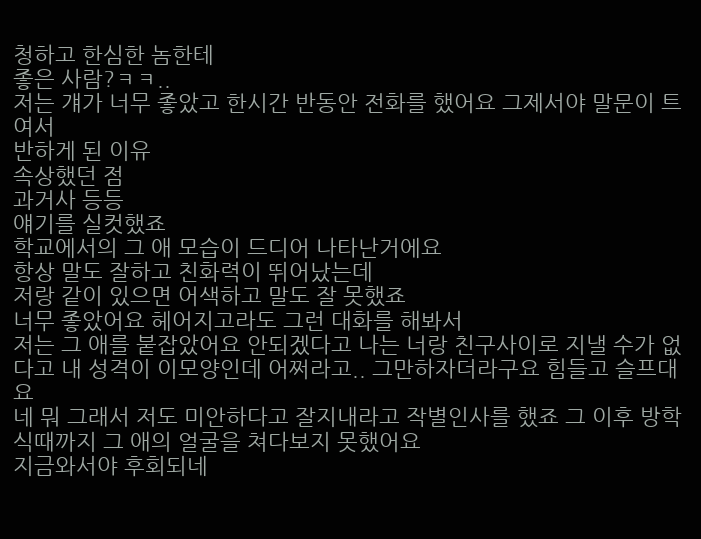청하고 한심한 놈한테
좋은 사람?ㅋㅋ..
저는 걔가 너무 좋았고 한시간 반동안 전화를 했어요 그제서야 말문이 트여서
반하게 된 이유
속상했던 점
과거사 등등
얘기를 실컷했죠
학교에서의 그 애 모습이 드디어 나타난거에요
항상 말도 잘하고 친화력이 뛰어났는데
저랑 같이 있으면 어색하고 말도 잘 못했죠
너무 좋았어요 헤어지고라도 그런 대화를 해봐서
저는 그 애를 붙잡았어요 안되겠다고 나는 너랑 친구사이로 지낼 수가 없다고 내 성격이 이모양인데 어쩌라고.. 그만하자더라구요 힘들고 슬프대요
네 뭐 그래서 저도 미안하다고 잘지내라고 작별인사를 했죠 그 이후 방학식때까지 그 애의 얼굴을 쳐다보지 못했어요
지금와서야 후회되네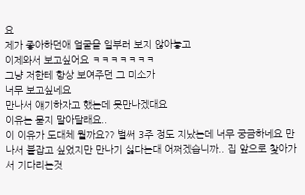요
제가 좋아하던애 얼굴을 일부러 보지 않아놓고
이제와서 보고싶어요 ㅋㅋㅋㅋㅋㅋㅋ
그냥 저한테 항상 보여주던 그 미소가
너무 보고싶네요
만나서 얘기하자고 했는데 못만나겠대요
이유는 묻지 말아달래요..
이 이유가 도대체 뭘까요?? 벌써 3주 정도 지났는데 너무 궁금하네요 만나서 붙잡고 싶었지만 만나기 싫다는대 어쩌겠습니까.. 집 앞으로 찿아가서 기다리는것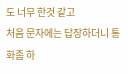도 너무 한것 같고
처음 문자에는 답장하더니 통화좀 하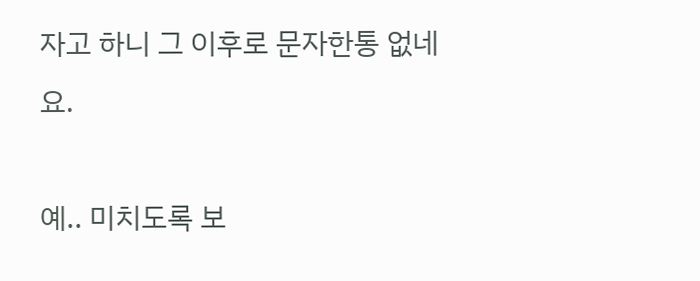자고 하니 그 이후로 문자한통 없네요.

예.. 미치도록 보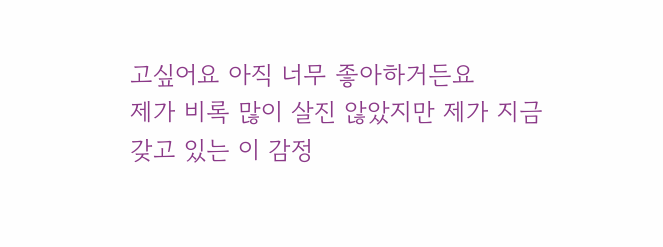고싶어요 아직 너무 좋아하거든요
제가 비록 많이 살진 않았지만 제가 지금 갖고 있는 이 감정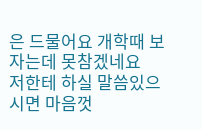은 드물어요 개학때 보자는데 못참겠네요
저한테 하실 말씀있으시면 마음껏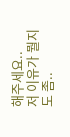해주세요..
저 이유가 뭘지도 좀..